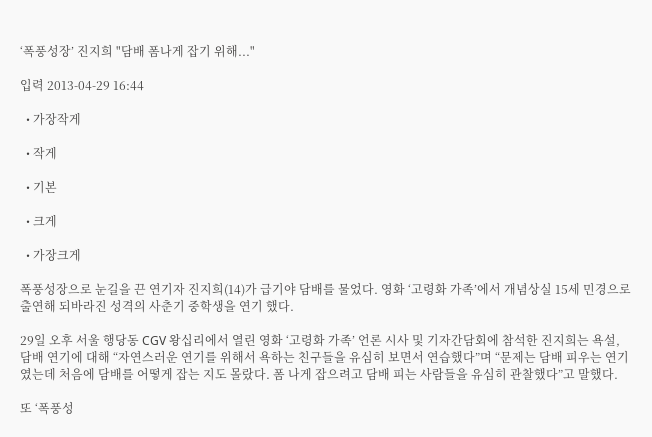‘폭풍성장’ 진지희 "담배 폼나게 잡기 위해..."

입력 2013-04-29 16:44

  • 가장작게

  • 작게

  • 기본

  • 크게

  • 가장크게

폭풍성장으로 눈길을 끈 연기자 진지희(14)가 급기야 담배를 물었다. 영화 ‘고령화 가족’에서 개념상실 15세 민경으로 출연해 되바라진 성격의 사춘기 중학생을 연기 했다.

29일 오후 서울 행당동 CGV 왕십리에서 열린 영화 ‘고령화 가족’ 언론 시사 및 기자간담회에 참석한 진지희는 욕설, 담배 연기에 대해 “자연스러운 연기를 위해서 욕하는 친구들을 유심히 보면서 연습했다”며 “문제는 담배 피우는 연기였는데 처음에 담배를 어떻게 잡는 지도 몰랐다. 폼 나게 잡으려고 담배 피는 사람들을 유심히 관찰했다”고 말했다.

또 ‘폭풍성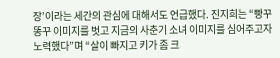장’이라는 세간의 관심에 대해서도 언급했다. 진지희는 “빵꾸똥꾸 이미지를 벗고 지금의 사춘기 소녀 이미지를 심어주고자 노력했다”며 “살이 빠지고 키가 좀 크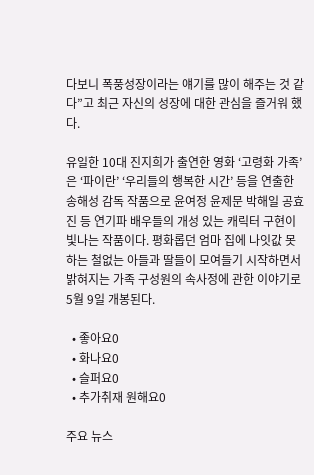다보니 폭풍성장이라는 얘기를 많이 해주는 것 같다”고 최근 자신의 성장에 대한 관심을 즐거워 했다.

유일한 10대 진지희가 출연한 영화 ‘고령화 가족’은 ‘파이란’ ‘우리들의 행복한 시간’ 등을 연출한 송해성 감독 작품으로 윤여정 윤제문 박해일 공효진 등 연기파 배우들의 개성 있는 캐릭터 구현이 빛나는 작품이다. 평화롭던 엄마 집에 나잇값 못하는 철없는 아들과 딸들이 모여들기 시작하면서 밝혀지는 가족 구성원의 속사정에 관한 이야기로 5월 9일 개봉된다.

  • 좋아요0
  • 화나요0
  • 슬퍼요0
  • 추가취재 원해요0

주요 뉴스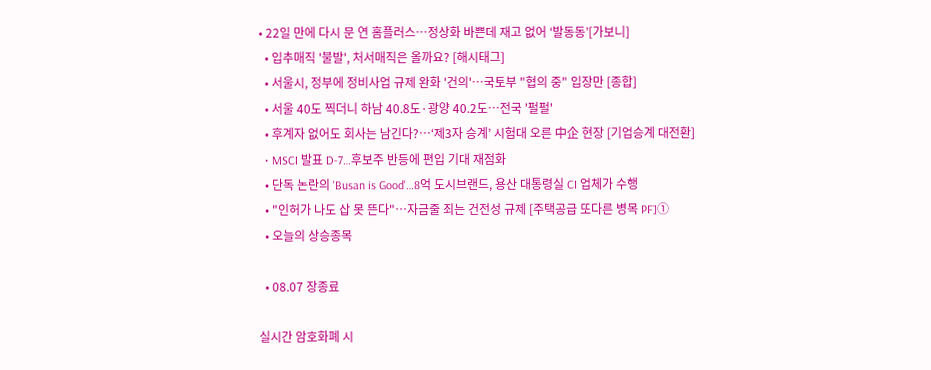• 22일 만에 다시 문 연 홈플러스…정상화 바쁜데 재고 없어 ‘발동동’[가보니]
  • 입추매직 '불발', 처서매직은 올까요? [해시태그]
  • 서울시, 정부에 정비사업 규제 완화 '건의'⋯국토부 "협의 중" 입장만 [종합]
  • 서울 40도 찍더니 하남 40.8도·광양 40.2도…전국 '펄펄'
  • 후계자 없어도 회사는 남긴다?…‘제3자 승계’ 시험대 오른 中企 현장 [기업승계 대전환]
  • MSCI 발표 D-7…후보주 반등에 편입 기대 재점화
  • 단독 논란의 'Busan is Good'…8억 도시브랜드, 용산 대통령실 CI 업체가 수행
  • "인허가 나도 삽 못 뜬다"…자금줄 죄는 건전성 규제 [주택공급 또다른 병목 PF]①
  • 오늘의 상승종목

  • 08.07 장종료

실시간 암호화폐 시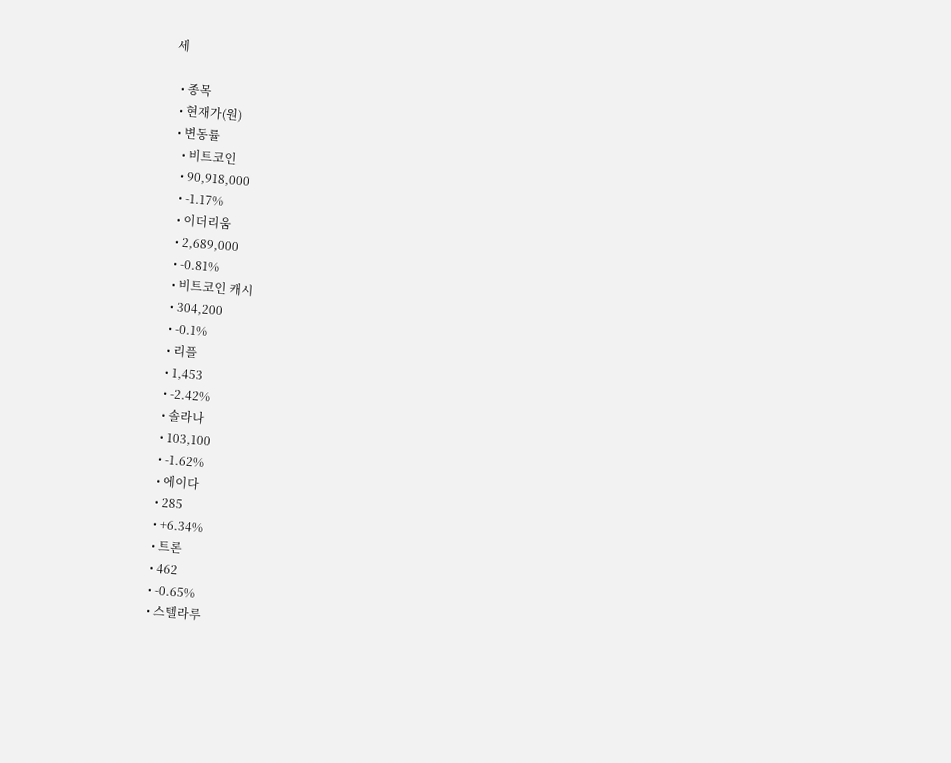세

  • 종목
  • 현재가(원)
  • 변동률
    • 비트코인
    • 90,918,000
    • -1.17%
    • 이더리움
    • 2,689,000
    • -0.81%
    • 비트코인 캐시
    • 304,200
    • -0.1%
    • 리플
    • 1,453
    • -2.42%
    • 솔라나
    • 103,100
    • -1.62%
    • 에이다
    • 285
    • +6.34%
    • 트론
    • 462
    • -0.65%
    • 스텔라루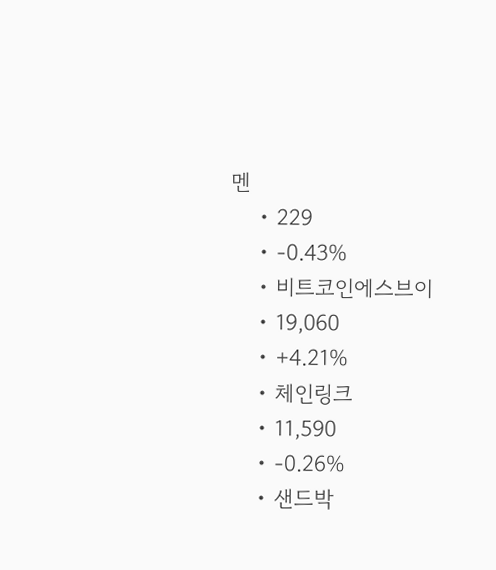멘
    • 229
    • -0.43%
    • 비트코인에스브이
    • 19,060
    • +4.21%
    • 체인링크
    • 11,590
    • -0.26%
    • 샌드박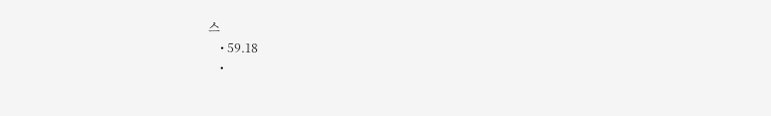스
    • 59.18
    •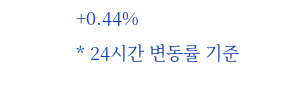+0.44%
* 24시간 변동률 기준